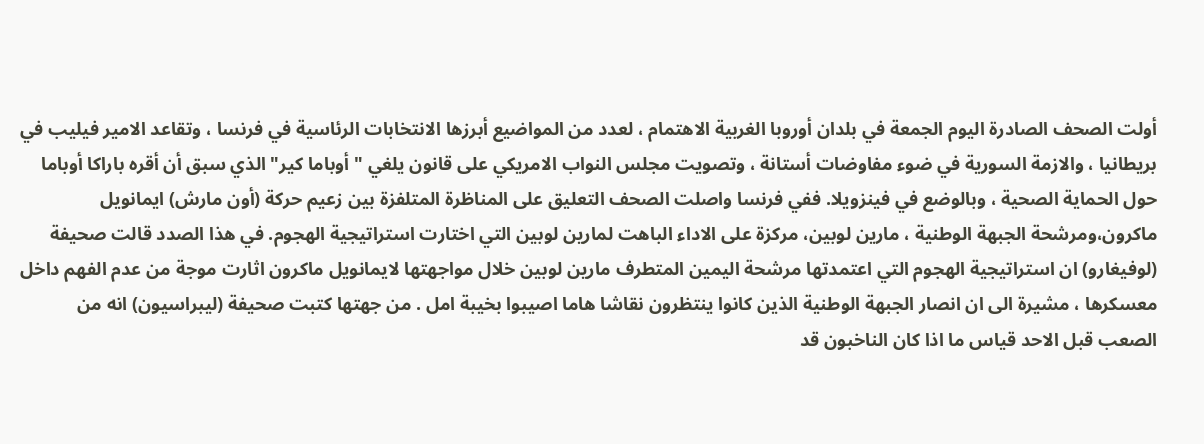أولت الصحف الصادرة اليوم الجمعة في بلدان أوروبا الغربية الاهتمام ، لعدد من المواضيع أبرزها الانتخابات الرئاسية في فرنسا ، وتقاعد الامير فيليب في بريطانيا ، والازمة السورية في ضوء مفاوضات أستانة ، وتصويت مجلس النواب الامريكي على قانون يلغي " أوباما كير" الذي سبق أن أقره باراكا أوباما حول الحماية الصحية ، وبالوضع في فينزويلا. ففي فرنسا واصلت الصحف التعليق على المناظرة المتلفزة بين زعيم حركة (أون مارش) ايمانويل ماكرون،ومرشحة الجبهة الوطنية ، مارين لوبين، مركزة على الاداء الباهت لمارين لوبين التي اختارت استراتيجية الهجوم. في هذا الصدد قالت صحيفة (لوفيغارو) ان استراتيجية الهجوم التي اعتمدتها مرشحة اليمين المتطرف مارين لوبين خلال مواجهتها لايمانويل ماكرون اثارت موجة من عدم الفهم داخل معسكرها ، مشيرة الى ان انصار الجبهة الوطنية الذين كانوا ينتظرون نقاشا هاما اصيبوا بخيبة امل . من جهتها كتبت صحيفة (ليبراسيون) انه من الصعب قبل الاحد قياس ما اذا كان الناخبون قد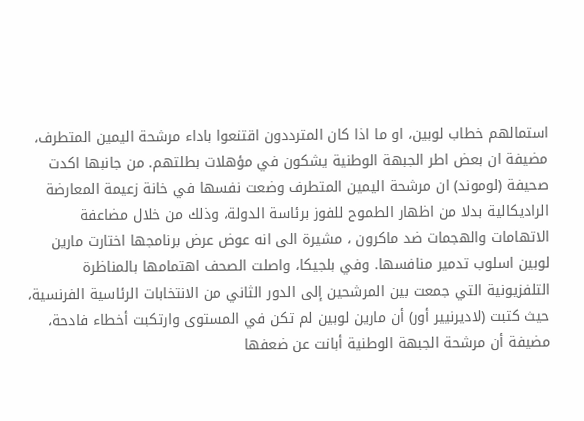استمالهم خطاب لوبين، او ما اذا كان المترددون اقتنعوا باداء مرشحة اليمين المتطرف، مضيفة ان بعض اطر الجبهة الوطنية يشكون في مؤهلات بطلتهم. من جانبها اكدت صحيفة (لوموند) ان مرشحة اليمين المتطرف وضعت نفسها في خانة زعيمة المعارضة الراديكالية بدلا من اظهار الطموح للفوز برئاسة الدولة، وذلك من خلال مضاعفة الاتهامات والهجمات ضد ماكرون ، مشيرة الى انه عوض عرض برنامجها اختارت مارين لوبين اسلوب تدمير منافسها. وفي بلجيكا، واصلت الصحف اهتمامها بالمناظرة التلفزيونية التي جمعت بين المرشحين إلى الدور الثاني من الانتخابات الرئاسية الفرنسية، حيث كتبت (لاديرنيير أور) أن مارين لوبين لم تكن في المستوى وارتكبت أخطاء فادحة، مضيفة أن مرشحة الجبهة الوطنية أبانت عن ضعفها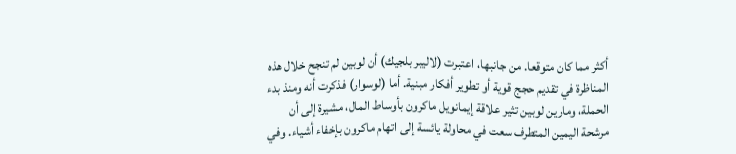أكثر مما كان متوقعا. من جانبها، اعتبرت (لاليبر بلجيك) أن لوبين لم تنجح خلال هذه المناظرة في تقديم حجج قوية أو تطوير أفكار مبنية. أما (لوسوار) فذكرت أنه ومنذ بدء الحملة، ومارين لوبين تثير علاقة إيمانويل ماكرون بأوساط المال، مشيرة إلى أن مرشحة اليمين المتطرف سعت في محاولة يائسة إلى اتهام ماكرون بإخفاء أشياء. وفي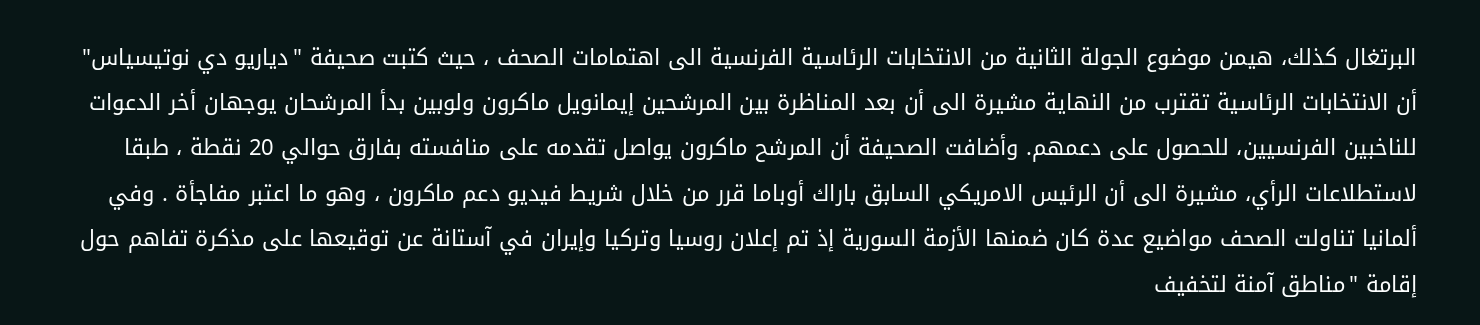البرتغال كذلك، هيمن موضوع الجولة الثانية من الانتخابات الرئاسية الفرنسية الى اهتمامات الصحف ، حيث كتبت صحيفة "دياريو دي نوتيسياس" أن الانتخابات الرئاسية تقترب من النهاية مشيرة الى أن بعد المناظرة بين المرشحين إيمانويل ماكرون ولوبين بدأ المرشحان يوجهان أخر الدعوات للناخبين الفرنسيين، للحصول على دعمهم. وأضافت الصحيفة أن المرشح ماكرون يواصل تقدمه على منافسته بفارق حوالي 20 نقطة ، طبقا لاستطلاعات الرأي، مشيرة الى أن الرئيس الامريكي السابق باراك أوباما قرر من خلال شريط فيديو دعم ماكرون ، وهو ما اعتبر مفاجأة . وفي ألمانيا تناولت الصحف مواضيع عدة كان ضمنها الأزمة السورية إذ تم إعلان روسيا وتركيا وإيران في آستانة عن توقيعها على مذكرة تفاهم حول إقامة "مناطق آمنة لتخفيف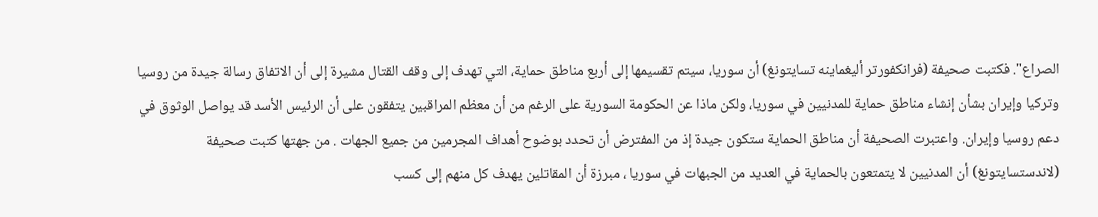الصراع". فكتبت صحيفة (فرانكفورتر أليغماينه تسايتونغ) أن سوريا، سيتم تقسيمها إلى أربع مناطق حماية، التي تهدف إلى وقف القتال مشيرة إلى أن الاتفاق رسالة جيدة من روسيا وتركيا وإيران بشأن إنشاء مناطق حماية للمدنيين في سوريا، ولكن ماذا عن الحكومة السورية على الرغم من أن معظم المراقبين يتفقون على أن الرئيس الأسد قد يواصل الوثوق في دعم روسيا وإيران. واعتبرت الصحيفة أن مناطق الحماية ستكون جيدة إذ من المفترض أن تحدد بوضوح أهداف المجرمين من جميع الجهات . من جهتها كتبت صحيفة (لاندستسايتونغ) أن المدنيين لا يتمتعون بالحماية في العديد من الجبهات في سوريا ، مبرزة أن المقاتلين يهدف كل منهم إلى كسب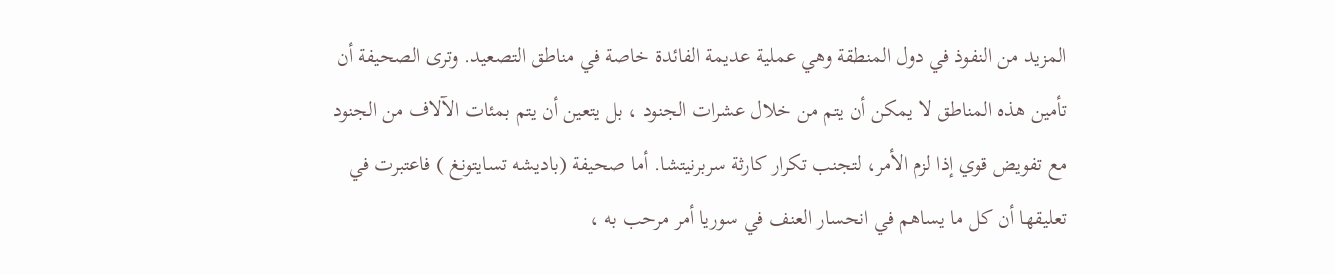المزيد من النفوذ في دول المنطقة وهي عملية عديمة الفائدة خاصة في مناطق التصعيد. وترى الصحيفة أن تأمين هذه المناطق لا يمكن أن يتم من خلال عشرات الجنود ، بل يتعين أن يتم بمئات الآلاف من الجنود مع تفويض قوي إذا لزم الأمر، لتجنب تكرار كارثة سربرنيتشا. أما صحيفة (باديشه تسايتونغ ) فاعتبرت في تعليقها أن كل ما يساهم في انحسار العنف في سوريا أمر مرحب به ،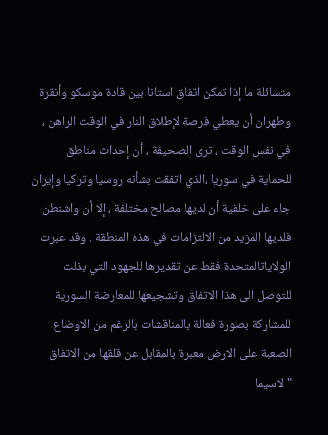متسائلة ما إذا تمكن اتفاق استانا بين قادة موسكو وأنقرة وطهران أن يعطي فرصة لإطلاق النار في الوقت الراهن ، في نفس الوقت ، ترى الصحيفة ، أن إحداث مناطق للحماية في سوريا ،الذي اتفقت بشأنه روسيا وتركيا وإيران جاء على خلفية أن لديها مصالح مختلفة ، إلا أن واشنطن فلديها المزيد من الالتزامات في هذه المنطقة . وقد عبرت الولاياتالمتحدة فقط عن تقديرها للجهود التي بذلت للتوصل الى هذا الاتفاق وتشجيعها للمعارضة السورية للمشاركة بصورة فعالة بالمناقشات بالرغم من الاوضاع الصعبة على الارض معبرة بالمقابل عن قلقها من الاتفاق "لاسيما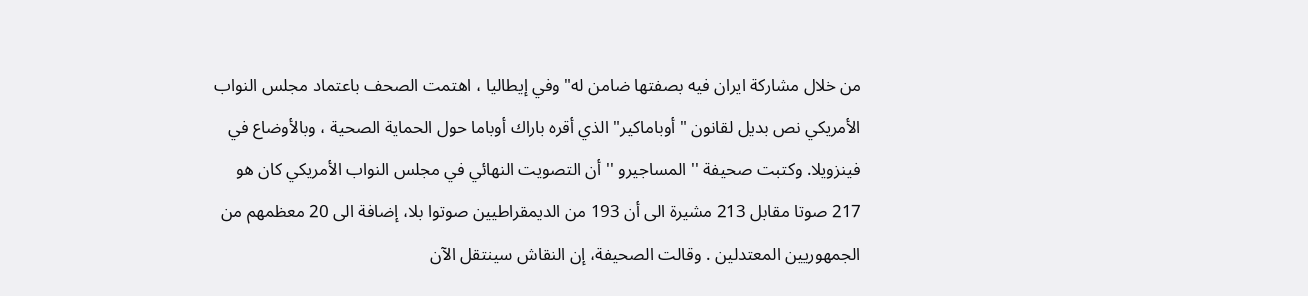من خلال مشاركة ايران فيه بصفتها ضامن له" وفي إيطاليا ، اهتمت الصحف باعتماد مجلس النواب الأمريكي نص بديل لقانون " أوباماكير" الذي أقره باراك أوباما حول الحماية الصحية ، وبالأوضاع في فينزويلا. وكتبت صحيفة '' المساجيرو '' أن التصويت النهائي في مجلس النواب الأمريكي كان هو 217 صوتا مقابل 213 مشيرة الى أن 193 من الديمقراطيين صوتوا بلا، إضافة الى 20 معظمهم من الجمهوريين المعتدلين . وقالت الصحيفة، إن النقاش سينتقل الآن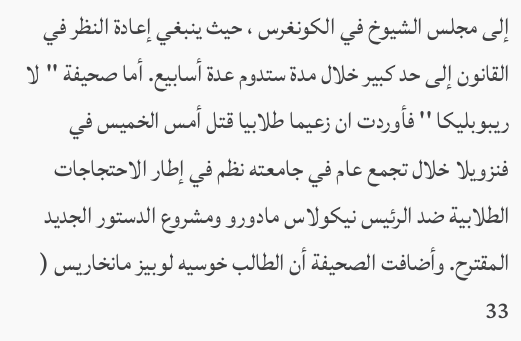إلى مجلس الشيوخ في الكونغرس ، حيث ينبغي إعادة النظر في القانون إلى حد كبير خلال مدة ستدوم عدة أسابيع. أما صحيفة ''لا ريبوبليكا '' فأوردت ان زعيما طلابيا قتل أمس الخميس في فنزويلا خلال تجمع عام في جامعته نظم في إطار الاحتجاجات الطلابية ضد الرئيس نيكولاس مادورو ومشروع الدستور الجديد المقترح. وأضافت الصحيفة أن الطالب خوسيه لوبيز مانخاريس ( 33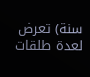سنة) تعرض لعدة طلقات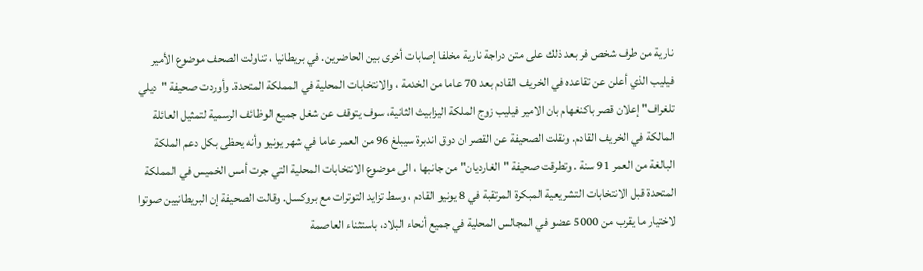نارية من طرف شخص فر بعد ذلك على متن دراجة نارية مخلفا إصابات أخرى بين الحاضرين. في بريطانيا ، تناولت الصحف موضوع الأمير فيليب الذي أعلن عن تقاعده في الخريف القادم بعد 70 عاما من الخدمة ، والانتخابات المحلية في المملكة المتحدة. وأوردت صحيفة "ديلي تلغراف" إعلان قصر باكنغهام بان الامير فيليب زوج الملكة اليزابيث الثانية، سوف يتوقف عن شغل جميع الوظائف الرسمية لتمثيل العائلة المالكة في الخريف القادم. ونقلت الصحيفة عن القصر ان دوق اندبرة سيبلغ 96 من العمر عاما في شهر يونيو وأنه يحظى بكل دعم الملكة البالغة من العمر 91 سنة . وتطرقت صحيفة "الغارديان" من جانبها ، الى موضوع الانتخابات المحلية التي جرت أمس الخميس في المملكة المتحدة قبل الانتخابات التشريعية المبكرة المرتقبة في 8 يونيو القادم ، وسط تزايد التوترات مع بروكسل. وقالت الصحيفة إن البريطانيين صوتوا لاختيار ما يقرب من 5000 عضو في المجالس المحلية في جميع أنحاء البلاد، باستثناء العاصمة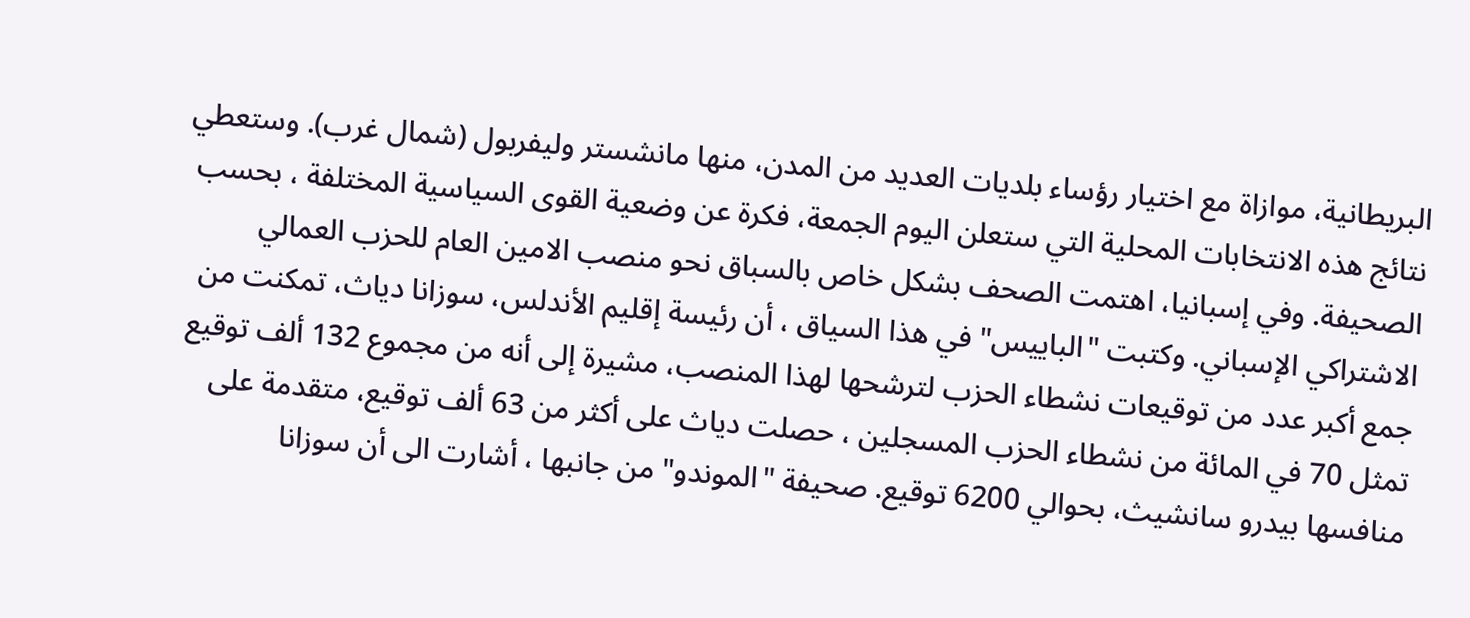البريطانية، موازاة مع اختيار رؤساء بلديات العديد من المدن، منها مانشستر وليفربول (شمال غرب). وستعطي نتائج هذه الانتخابات المحلية التي ستعلن اليوم الجمعة، فكرة عن وضعية القوى السياسية المختلفة ، بحسب الصحيفة. وفي إسبانيا، اهتمت الصحف بشكل خاص بالسباق نحو منصب الامين العام للحزب العمالي الاشتراكي الإسباني. وكتبت "الباييس" في هذا السياق ، أن رئيسة إقليم الأندلس، سوزانا دياث، تمكنت من جمع أكبر عدد من توقيعات نشطاء الحزب لترشحها لهذا المنصب، مشيرة إلى أنه من مجموع 132 ألف توقيع تمثل 70 في المائة من نشطاء الحزب المسجلين ، حصلت دياث على أكثر من 63 ألف توقيع، متقدمة على منافسها بيدرو سانشيث، بحوالي 6200 توقيع. صحيفة "الموندو" من جانبها ، أشارت الى أن سوزانا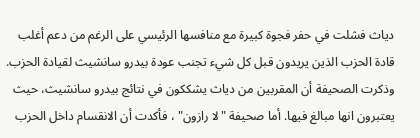دياث فشلت في حفر فجوة كبيرة مع منافسها الرئيسي على الرغم من دعم أغلب قادة الحزب الذين يريدون قبل كل شيء تجنب عودة بيدرو سانشيث لقيادة الحزب. وذكرت الصحيفة أن المقربين من دياث يشككون في نتائج بيدرو سانشيث، حيث يعتبرون انها مبالغ فيها. أما صحيفة "لا رازون" ، فأكدت أن الانقسام داخل الحزب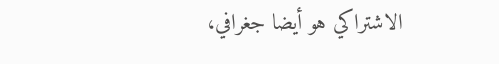الاشتراكي هو أيضا جغرافي،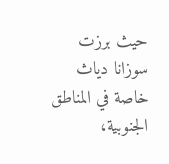حيث برزت سوزانا دياث خاصة في المناطق الجنوبية،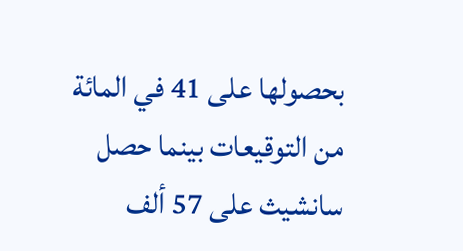بحصولها على 41 في المائة من التوقيعات بينما حصل سانشيث على 57 ألف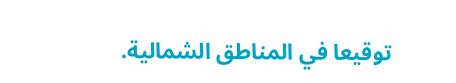توقيعا في المناطق الشمالية.